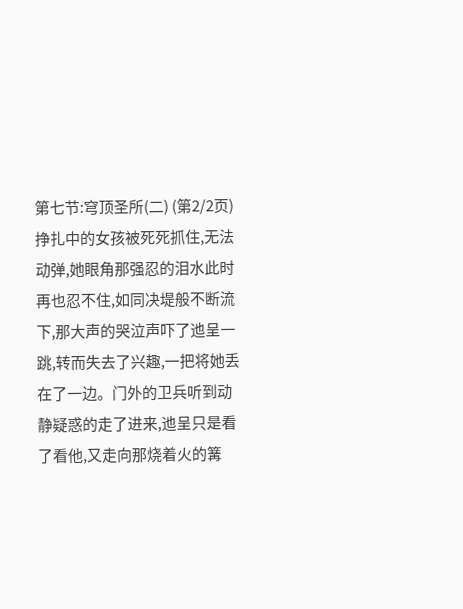第七节:穹顶圣所(二) (第2/2页)
挣扎中的女孩被死死抓住,无法动弹,她眼角那强忍的泪水此时再也忍不住,如同决堤般不断流下,那大声的哭泣声吓了迆呈一跳,转而失去了兴趣,一把将她丢在了一边。门外的卫兵听到动静疑惑的走了进来,迆呈只是看了看他,又走向那烧着火的篝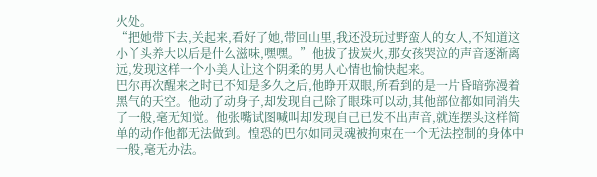火处。
“把她带下去,关起来,看好了她,带回山里,我还没玩过野蛮人的女人,不知道这小丫头养大以后是什么滋味,嘿嘿。”他拔了拔炭火,那女孩哭泣的声音逐渐离远,发现这样一个小美人让这个阴柔的男人心情也愉快起来。
巴尔再次醒来之时已不知是多久之后,他睁开双眼,所看到的是一片昏暗弥漫着黑气的天空。他动了动身子,却发现自己除了眼珠可以动,其他部位都如同消失了一般,毫无知觉。他张嘴试图喊叫却发现自己已发不出声音,就连摆头这样简单的动作他都无法做到。惶恐的巴尔如同灵魂被拘束在一个无法控制的身体中一般,毫无办法。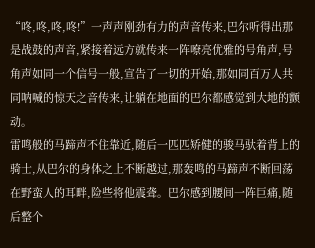“咚,咚,咚,咚!”一声声刚劲有力的声音传来,巴尔听得出那是战鼓的声音,紧接着远方就传来一阵嘹亮优雅的号角声,号角声如同一个信号一般,宣告了一切的开始,那如同百万人共同呐喊的惊天之音传来,让躺在地面的巴尔都感觉到大地的颤动。
雷鸣般的马蹄声不住靠近,随后一匹匹矫健的骏马驮着背上的骑士,从巴尔的身体之上不断越过,那轰鸣的马蹄声不断回荡在野蛮人的耳畔,险些将他震聋。巴尔感到腰间一阵巨痛,随后整个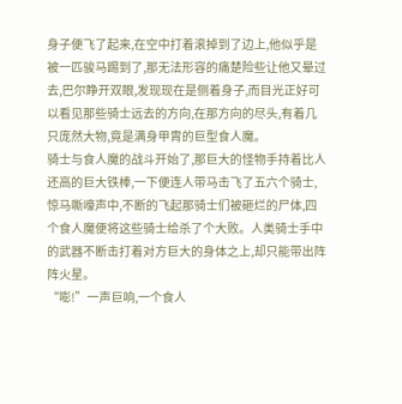身子便飞了起来,在空中打着滚掉到了边上,他似乎是被一匹骏马踢到了,那无法形容的痛楚险些让他又晕过去,巴尔睁开双眼,发现现在是侧着身子,而目光正好可以看见那些骑士远去的方向,在那方向的尽头,有着几只庞然大物,竟是满身甲胄的巨型食人魔。
骑士与食人魔的战斗开始了,那巨大的怪物手持着比人还高的巨大铁棒,一下便连人带马击飞了五六个骑士,惊马嘶嚎声中,不断的飞起那骑士们被砸烂的尸体,四个食人魔便将这些骑士给杀了个大败。人类骑士手中的武器不断击打着对方巨大的身体之上,却只能带出阵阵火星。
“嘭!”一声巨响,一个食人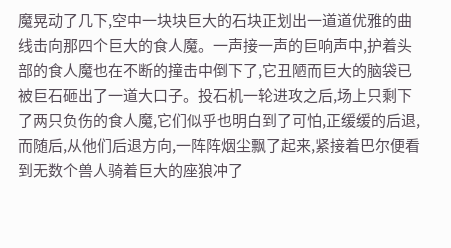魔晃动了几下,空中一块块巨大的石块正划出一道道优雅的曲线击向那四个巨大的食人魔。一声接一声的巨响声中,护着头部的食人魔也在不断的撞击中倒下了,它丑陋而巨大的脑袋已被巨石砸出了一道大口子。投石机一轮进攻之后,场上只剩下了两只负伤的食人魔,它们似乎也明白到了可怕,正缓缓的后退,而随后,从他们后退方向,一阵阵烟尘飘了起来,紧接着巴尔便看到无数个兽人骑着巨大的座狼冲了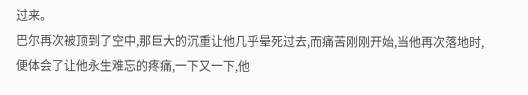过来。
巴尔再次被顶到了空中,那巨大的沉重让他几乎晕死过去,而痛苦刚刚开始,当他再次落地时,便体会了让他永生难忘的疼痛,一下又一下,他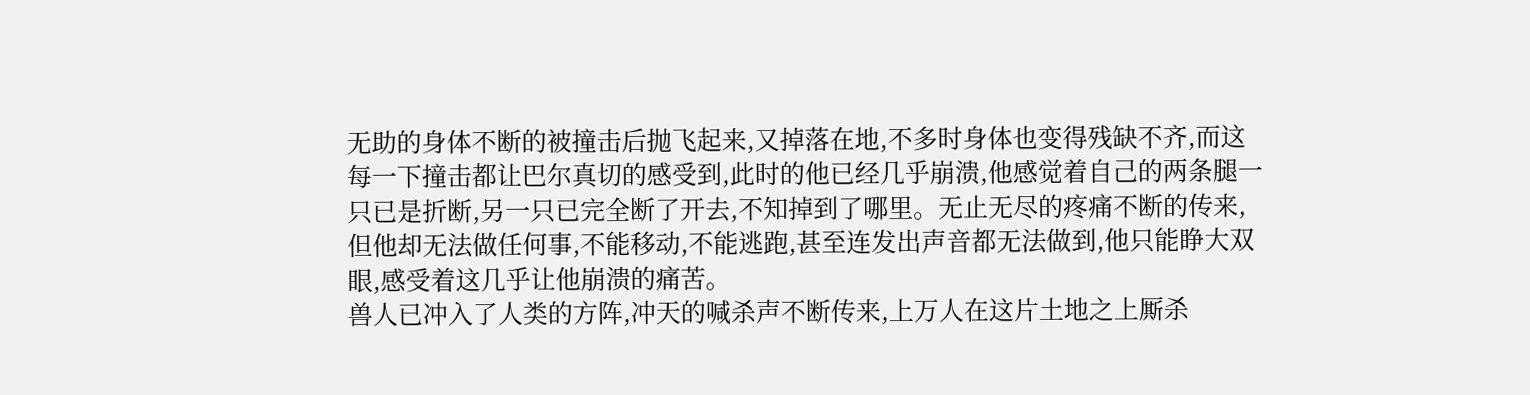无助的身体不断的被撞击后抛飞起来,又掉落在地,不多时身体也变得残缺不齐,而这每一下撞击都让巴尔真切的感受到,此时的他已经几乎崩溃,他感觉着自己的两条腿一只已是折断,另一只已完全断了开去,不知掉到了哪里。无止无尽的疼痛不断的传来,但他却无法做任何事,不能移动,不能逃跑,甚至连发出声音都无法做到,他只能睁大双眼,感受着这几乎让他崩溃的痛苦。
兽人已冲入了人类的方阵,冲天的喊杀声不断传来,上万人在这片土地之上厮杀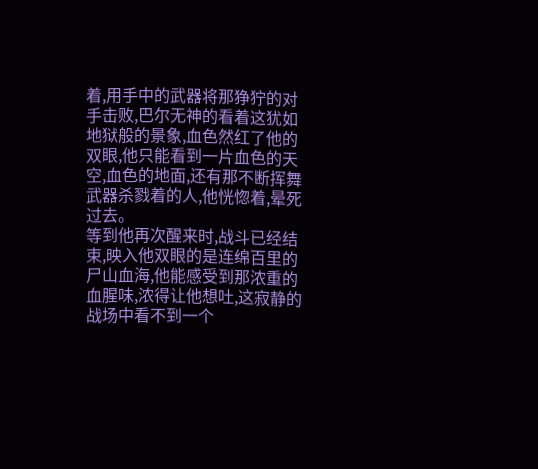着,用手中的武器将那狰狞的对手击败,巴尔无神的看着这犹如地狱般的景象,血色然红了他的双眼,他只能看到一片血色的天空,血色的地面,还有那不断挥舞武器杀戮着的人,他恍惚着,晕死过去。
等到他再次醒来时,战斗已经结束,映入他双眼的是连绵百里的尸山血海,他能感受到那浓重的血腥味,浓得让他想吐,这寂静的战场中看不到一个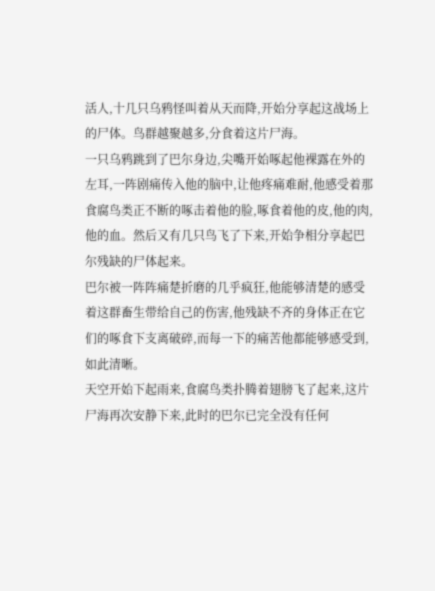活人,十几只乌鸦怪叫着从天而降,开始分享起这战场上的尸体。鸟群越聚越多,分食着这片尸海。
一只乌鸦跳到了巴尔身边,尖嘴开始啄起他裸露在外的左耳,一阵剧痛传入他的脑中,让他疼痛难耐,他感受着那食腐鸟类正不断的啄击着他的脸,啄食着他的皮,他的肉,他的血。然后又有几只鸟飞了下来,开始争相分享起巴尔残缺的尸体起来。
巴尔被一阵阵痛楚折磨的几乎疯狂,他能够清楚的感受着这群畜生带给自己的伤害,他残缺不齐的身体正在它们的啄食下支离破碎,而每一下的痛苦他都能够感受到,如此清晰。
天空开始下起雨来,食腐鸟类扑腾着翅膀飞了起来,这片尸海再次安静下来,此时的巴尔已完全没有任何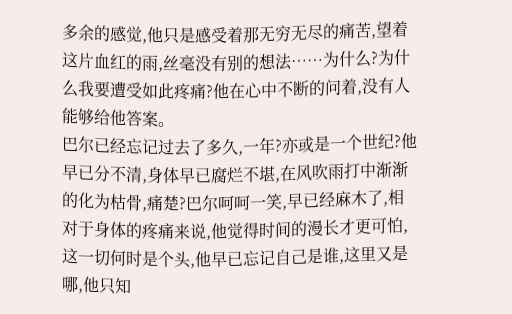多余的感觉,他只是感受着那无穷无尽的痛苦,望着这片血红的雨,丝毫没有别的想法……为什么?为什么我要遭受如此疼痛?他在心中不断的问着,没有人能够给他答案。
巴尔已经忘记过去了多久,一年?亦或是一个世纪?他早已分不清,身体早已腐烂不堪,在风吹雨打中渐渐的化为枯骨,痛楚?巴尔呵呵一笑,早已经麻木了,相对于身体的疼痛来说,他觉得时间的漫长才更可怕,这一切何时是个头,他早已忘记自己是谁,这里又是哪,他只知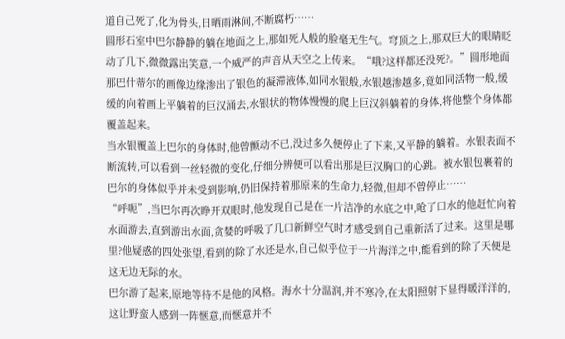道自己死了,化为骨头,日晒雨淋间,不断腐朽……
圆形石室中巴尔静静的躺在地面之上,那如死人般的脸毫无生气。穹顶之上,那双巨大的眼睛眨动了几下,微微露出笑意,一个威严的声音从天空之上传来。“哦?这样都还没死?。”圆形地面那巴什蒂尔的画像边缘渗出了银色的凝滞液体,如同水银般,水银越渗越多,竟如同活物一般,缓缓的向着画上平躺着的巨汉涌去,水银状的物体慢慢的爬上巨汉斜躺着的身体,将他整个身体都覆盖起来。
当水银覆盖上巴尔的身体时,他曾颤动不已,没过多久便停止了下来,又平静的躺着。水银表面不断流转,可以看到一丝轻微的变化,仔细分辨便可以看出那是巨汉胸口的心跳。被水银包裹着的巴尔的身体似乎并未受到影响,仍旧保持着那原来的生命力,轻微,但却不曾停止……
“呼呃”,当巴尔再次睁开双眼时,他发现自己是在一片洁净的水底之中,呛了口水的他赶忙向着水面游去,直到游出水面,贪婪的呼吸了几口新鲜空气时才感受到自己重新活了过来。这里是哪里?他疑惑的四处张望,看到的除了水还是水,自己似乎位于一片海洋之中,能看到的除了天便是这无边无际的水。
巴尔游了起来,原地等待不是他的风格。海水十分温润,并不寒冷,在太阳照射下显得暖洋洋的,这让野蛮人感到一阵惬意,而惬意并不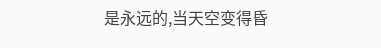是永远的,当天空变得昏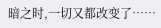暗之时,一切又都改变了……